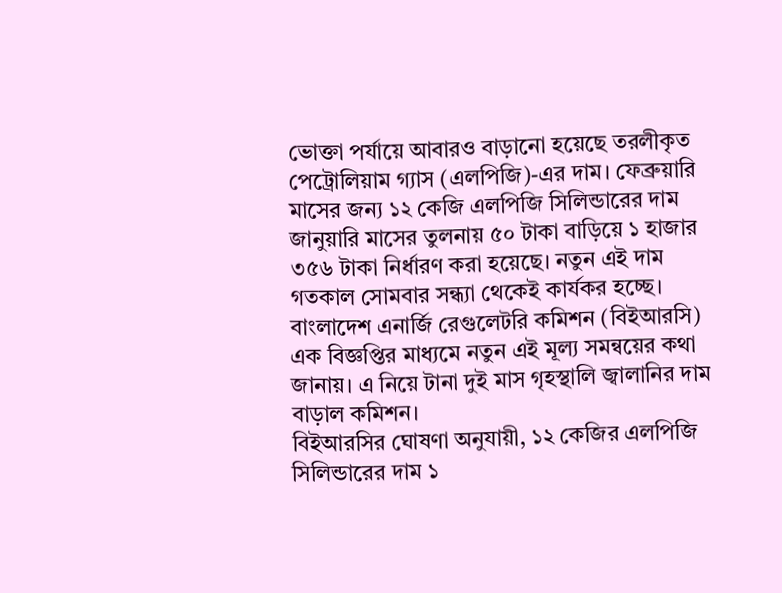ভোক্তা পর্যায়ে আবারও বাড়ানো হয়েছে তরলীকৃত পেট্রোলিয়াম গ্যাস (এলপিজি)-এর দাম। ফেব্রুয়ারি মাসের জন্য ১২ কেজি এলপিজি সিলিন্ডারের দাম জানুয়ারি মাসের তুলনায় ৫০ টাকা বাড়িয়ে ১ হাজার ৩৫৬ টাকা নির্ধারণ করা হয়েছে। নতুন এই দাম গতকাল সোমবার সন্ধ্যা থেকেই কার্যকর হচ্ছে। বাংলাদেশ এনার্জি রেগুলেটরি কমিশন (বিইআরসি) এক বিজ্ঞপ্তির মাধ্যমে নতুন এই মূল্য সমন্বয়ের কথা জানায়। এ নিয়ে টানা দুই মাস গৃহস্থালি জ্বালানির দাম বাড়াল কমিশন।
বিইআরসির ঘোষণা অনুযায়ী, ১২ কেজির এলপিজি সিলিন্ডারের দাম ১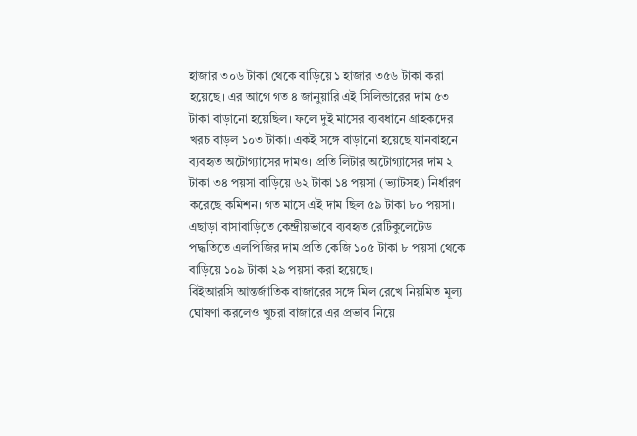হাজার ৩০৬ টাকা থেকে বাড়িয়ে ১ হাজার ৩৫৬ টাকা করা হয়েছে। এর আগে গত ৪ জানুয়ারি এই সিলিন্ডারের দাম ৫৩ টাকা বাড়ানো হয়েছিল। ফলে দুই মাসের ব্যবধানে গ্রাহকদের খরচ বাড়ল ১০৩ টাকা। একই সঙ্গে বাড়ানো হয়েছে যানবাহনে ব্যবহৃত অটোগ্যাসের দামও। প্রতি লিটার অটোগ্যাসের দাম ২ টাকা ৩৪ পয়সা বাড়িয়ে ৬২ টাকা ১৪ পয়সা (ভ্যাটসহ) নির্ধারণ করেছে কমিশন। গত মাসে এই দাম ছিল ৫৯ টাকা ৮০ পয়সা। এছাড়া বাসাবাড়িতে কেন্দ্রীয়ভাবে ব্যবহৃত রেটিকুলেটেড পদ্ধতিতে এলপিজির দাম প্রতি কেজি ১০৫ টাকা ৮ পয়সা থেকে বাড়িয়ে ১০৯ টাকা ২৯ পয়সা করা হয়েছে।
বিইআরসি আন্তর্জাতিক বাজারের সঙ্গে মিল রেখে নিয়মিত মূল্য ঘোষণা করলেও খুচরা বাজারে এর প্রভাব নিয়ে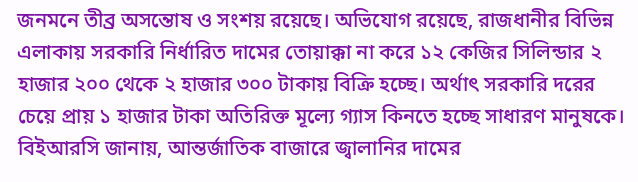জনমনে তীব্র অসন্তোষ ও সংশয় রয়েছে। অভিযোগ রয়েছে, রাজধানীর বিভিন্ন এলাকায় সরকারি নির্ধারিত দামের তোয়াক্কা না করে ১২ কেজির সিলিন্ডার ২ হাজার ২০০ থেকে ২ হাজার ৩০০ টাকায় বিক্রি হচ্ছে। অর্থাৎ সরকারি দরের চেয়ে প্রায় ১ হাজার টাকা অতিরিক্ত মূল্যে গ্যাস কিনতে হচ্ছে সাধারণ মানুষকে।
বিইআরসি জানায়, আন্তর্জাতিক বাজারে জ্বালানির দামের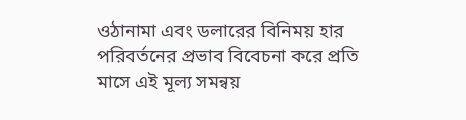ওঠানামা এবং ডলারের বিনিময় হার পরিবর্তনের প্রভাব বিবেচনা করে প্রতি মাসে এই মূল্য সমন্বয়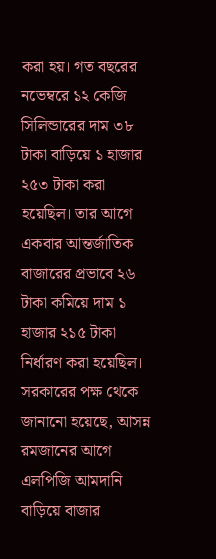করা হয়। গত বছরের নভেম্বরে ১২ কেজি সিলিন্ডারের দাম ৩৮ টাকা বাড়িয়ে ১ হাজার ২৫৩ টাকা করা হয়েছিল। তার আগে একবার আন্তর্জাতিক বাজারের প্রভাবে ২৬ টাকা কমিয়ে দাম ১ হাজার ২১৫ টাকা নির্ধারণ করা হয়েছিল।
সরকারের পক্ষ থেকে জানানো হয়েছে, আসন্ন রমজানের আগে এলপিজি আমদানি বাড়িয়ে বাজার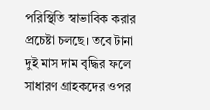পরিস্থিতি স্বাভাবিক করার প্রচেষ্টা চলছে। তবে টানা দুই মাস দাম বৃদ্ধির ফলে সাধারণ গ্রাহকদের ওপর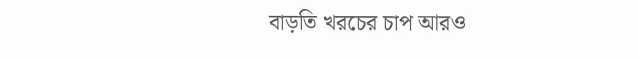বাড়তি খরচের চাপ আরও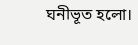ঘনীভূত হলো।